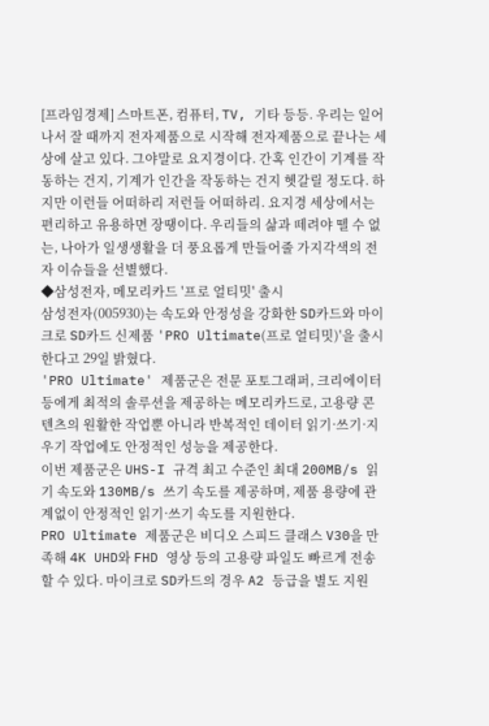[프라임경제] 스마트폰, 컴퓨터, TV, 기타 등등. 우리는 일어나서 잘 때까지 전자제품으로 시작해 전자제품으로 끝나는 세상에 살고 있다. 그야말로 요지경이다. 간혹 인간이 기계를 작동하는 건지, 기계가 인간을 작동하는 건지 헷갈릴 정도다. 하지만 이런들 어떠하리 저런들 어떠하리. 요지경 세상에서는 편리하고 유용하면 장땡이다. 우리들의 삶과 떼려야 뗄 수 없는, 나아가 일생생활을 더 풍요롭게 만들어줄 가지각색의 전자 이슈들을 선별했다.
◆삼성전자, 메모리카드 '프로 얼티밋' 출시
삼성전자(005930)는 속도와 안정성을 강화한 SD카드와 마이크로 SD카드 신제품 'PRO Ultimate(프로 얼티밋)'을 출시한다고 29일 밝혔다.
'PRO Ultimate' 제품군은 전문 포토그래퍼, 크리에이터 등에게 최적의 솔루션을 제공하는 메모리카드로, 고용량 콘텐츠의 원활한 작업뿐 아니라 반복적인 데이터 읽기·쓰기·지우기 작업에도 안정적인 성능을 제공한다.
이번 제품군은 UHS-I 규격 최고 수준인 최대 200MB/s 읽기 속도와 130MB/s 쓰기 속도를 제공하며, 제품 용량에 관계없이 안정적인 읽기·쓰기 속도를 지원한다.
PRO Ultimate 제품군은 비디오 스피드 클래스 V30을 만족해 4K UHD와 FHD 영상 등의 고용량 파일도 빠르게 전송할 수 있다. 마이크로 SD카드의 경우 A2 등급을 별도 지원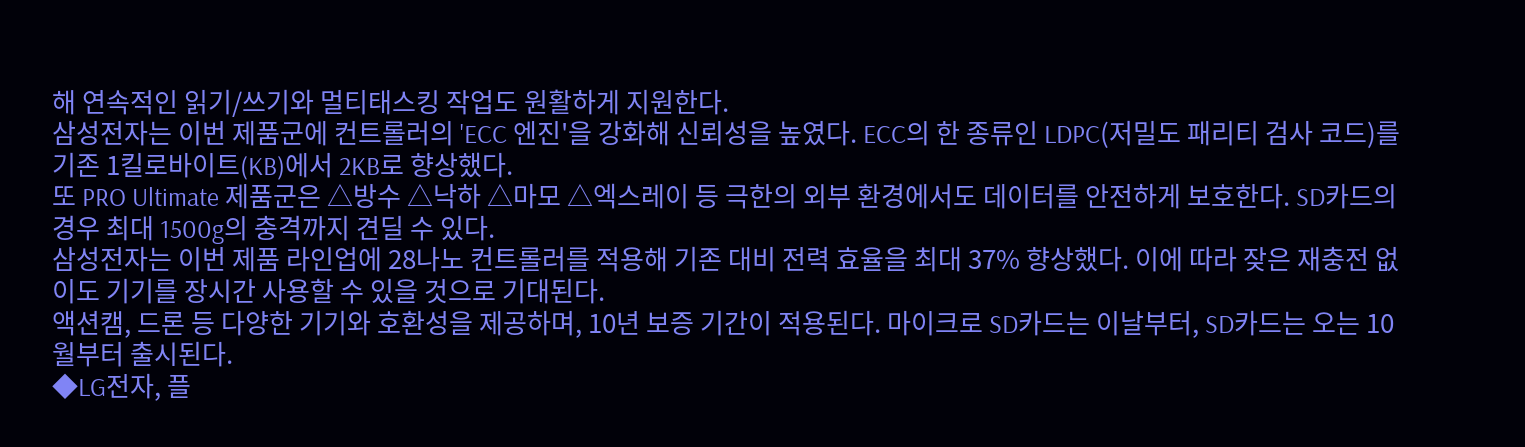해 연속적인 읽기/쓰기와 멀티태스킹 작업도 원활하게 지원한다.
삼성전자는 이번 제품군에 컨트롤러의 'ECC 엔진'을 강화해 신뢰성을 높였다. ECC의 한 종류인 LDPC(저밀도 패리티 검사 코드)를 기존 1킬로바이트(KB)에서 2KB로 향상했다.
또 PRO Ultimate 제품군은 △방수 △낙하 △마모 △엑스레이 등 극한의 외부 환경에서도 데이터를 안전하게 보호한다. SD카드의 경우 최대 1500g의 충격까지 견딜 수 있다.
삼성전자는 이번 제품 라인업에 28나노 컨트롤러를 적용해 기존 대비 전력 효율을 최대 37% 향상했다. 이에 따라 잦은 재충전 없이도 기기를 장시간 사용할 수 있을 것으로 기대된다.
액션캠, 드론 등 다양한 기기와 호환성을 제공하며, 10년 보증 기간이 적용된다. 마이크로 SD카드는 이날부터, SD카드는 오는 10월부터 출시된다.
◆LG전자, 플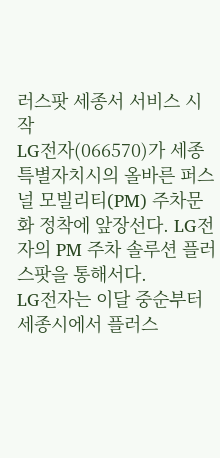러스팟 세종서 서비스 시작
LG전자(066570)가 세종특별자치시의 올바른 퍼스널 모빌리티(PM) 주차문화 정착에 앞장선다. LG전자의 PM 주차 솔루션 플러스팟을 통해서다.
LG전자는 이달 중순부터 세종시에서 플러스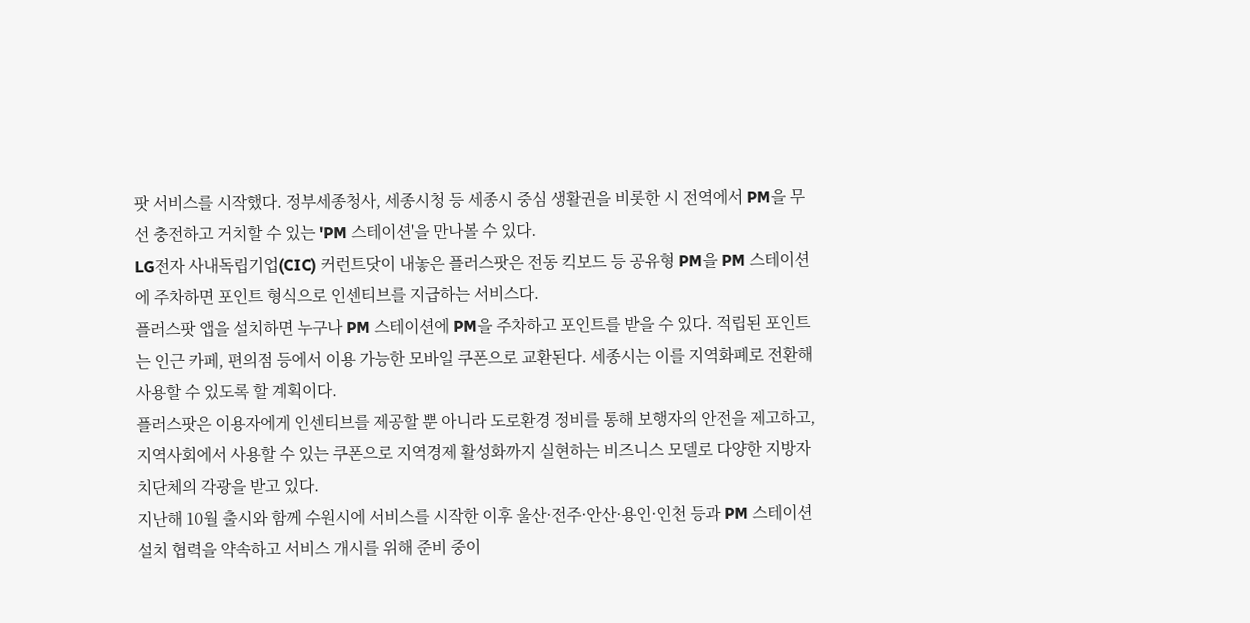팟 서비스를 시작했다. 정부세종청사, 세종시청 등 세종시 중심 생활권을 비롯한 시 전역에서 PM을 무선 충전하고 거치할 수 있는 'PM 스테이션'을 만나볼 수 있다.
LG전자 사내독립기업(CIC) 커런트닷이 내놓은 플러스팟은 전동 킥보드 등 공유형 PM을 PM 스테이션에 주차하면 포인트 형식으로 인센티브를 지급하는 서비스다.
플러스팟 앱을 설치하면 누구나 PM 스테이션에 PM을 주차하고 포인트를 받을 수 있다. 적립된 포인트는 인근 카페, 편의점 등에서 이용 가능한 모바일 쿠폰으로 교환된다. 세종시는 이를 지역화폐로 전환해 사용할 수 있도록 할 계획이다.
플러스팟은 이용자에게 인센티브를 제공할 뿐 아니라 도로환경 정비를 통해 보행자의 안전을 제고하고, 지역사회에서 사용할 수 있는 쿠폰으로 지역경제 활성화까지 실현하는 비즈니스 모델로 다양한 지방자치단체의 각광을 받고 있다.
지난해 10월 출시와 함께 수원시에 서비스를 시작한 이후 울산·전주·안산·용인·인천 등과 PM 스테이션 설치 협력을 약속하고 서비스 개시를 위해 준비 중이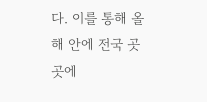다. 이를 통해 올해 안에 전국 곳곳에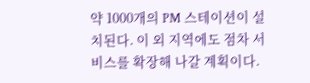약 1000개의 PM 스테이션이 설치된다. 이 외 지역에도 점차 서비스를 확장해 나갈 계획이다.